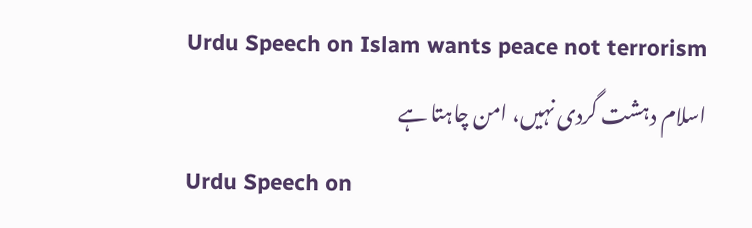Urdu Speech on Islam wants peace not terrorism اسلام دہشت گردی نہیں، امن چاہتا ہے
Urdu Speech on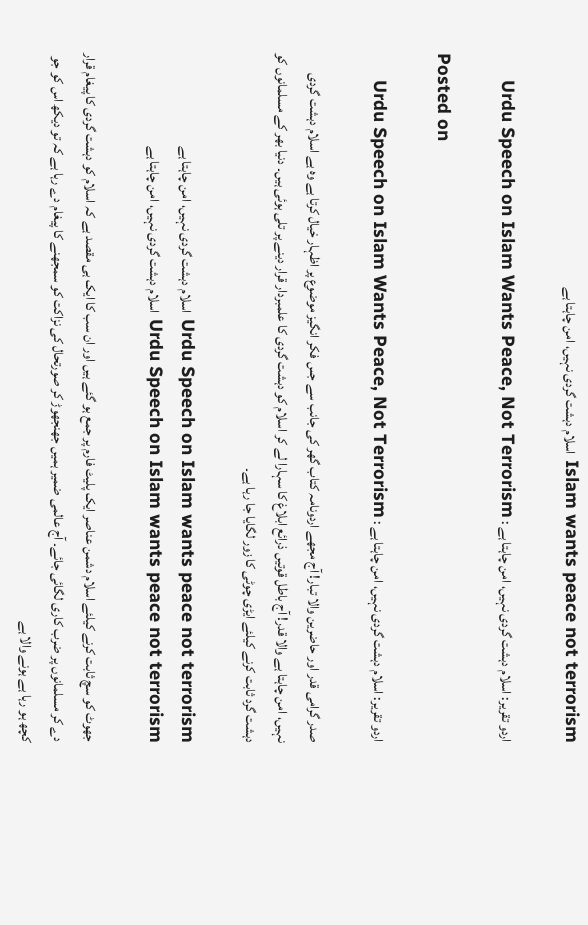Islam wants peace not terrorism اسلام دہشت گردی نہیں، امن چاہتا ہے

اردو تقریر: اسلام دہشت گردی نہیں، امن چاہتا ہے : Urdu Speech on Islam Wants Peace, Not Terrorism

Posted on

اردو تقریر: اسلام دہشت گردی نہیں، امن چاہتا ہے : Urdu Speech on Islam Wants Peace, Not Terrorism

صدر گرامی قدر اور حاضرین والا تبار! آج مجھے اردونامہ کتاب گھر کی جانب سے جس فکر انگیز موضوع پر اظہار خیال کرتا ہے وہ ہے اسلام دہشت گردی نہیں، امن چاہتا ہے والا قدر! آج باطل قوتیں ذرائع ابلاغ کا سہارا لے کر اسلام کو دہشت گردی کا علمبردار قرار دینے پر تلی ہوئی ہیں۔ دنیا بھر کے مسلمانوں کو دہشت گرد ثابت کرنے کیلئے ایڑی چوٹی کا زور لگایا جا رہا ہے۔

Urdu Speech on Islam wants peace not terrorism اسلام دہشت گردی نہیں، امن چاہتا ہے
Urdu Speech on Islam wants peace not terrorism اسلام دہشت گردی نہیں، امن چاہتا ہے

جھوٹ کو سچ ثابت کرنے کیلئے اسلام دشمن عناصر ایک پلیٹ فارم پر جمع ہو گئے ہیں اور ان سب کا ایک ہی مقصد ہے کہ اسلام کو دہشت گردی کا پیغام قرار دے کر مسلمانوں پر ضرب کاری لگائی جائے۔ آج عالمی ضمیر ہمیں جھنجھوڑ کر صورتحال کی نزاکت کو سمجھنے کا پیغام دے رہا ہے کہ تو دیکھ اس کو جو کچھ ہو رہا ہے ہونے والا ہے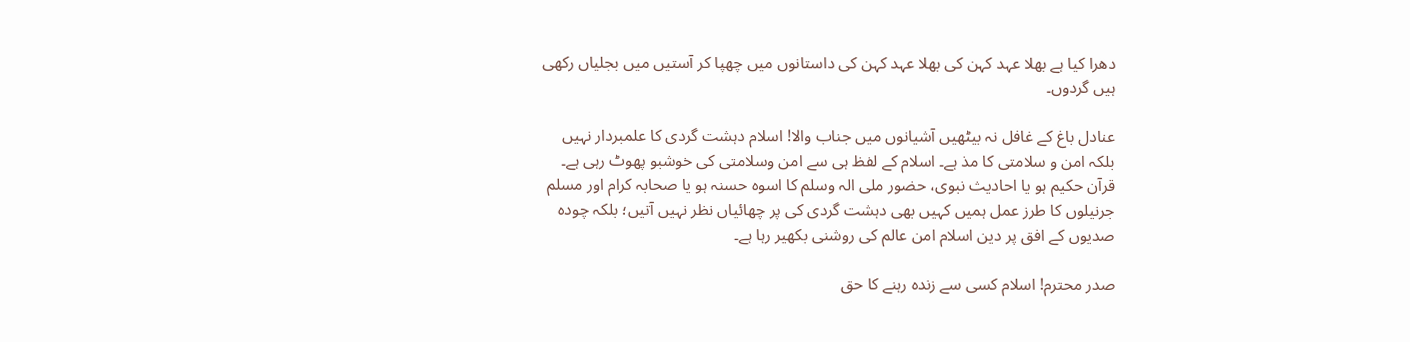دھرا کیا ہے بھلا عہد کہن کی بھلا عہد کہن کی داستانوں میں چھپا کر آستیں میں بجلیاں رکھی ہیں گردوں۔

عنادل باغ کے غافل نہ بیٹھیں آشیانوں میں جناب والا! اسلام دہشت گردی کا علمبردار نہیں بلکہ امن و سلامتی کا مذ ہے۔ اسلام کے لفظ ہی سے امن وسلامتی کی خوشبو پھوٹ رہی ہے۔ قرآن حکیم ہو یا احادیث نبوی، حضور ملی الہ وسلم کا اسوہ حسنہ ہو یا صحابہ کرام اور مسلم جرنیلوں کا طرز عمل ہمیں کہیں بھی دہشت گردی کی پر چھائیاں نظر نہیں آتیں؛ بلکہ چودہ صدیوں کے افق پر دین اسلام امن عالم کی روشنی بکھیر رہا ہے۔

صدر محترم! اسلام کسی سے زندہ رہنے کا حق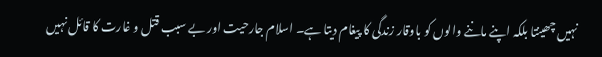نہیں چھینتا بلکہ اپنے ماننے والوں کو باوقار زندگی کا پیغام دیتا ہے۔ اسلام جارحیت اور بے سبب قتل و غارت کا قائل نہیں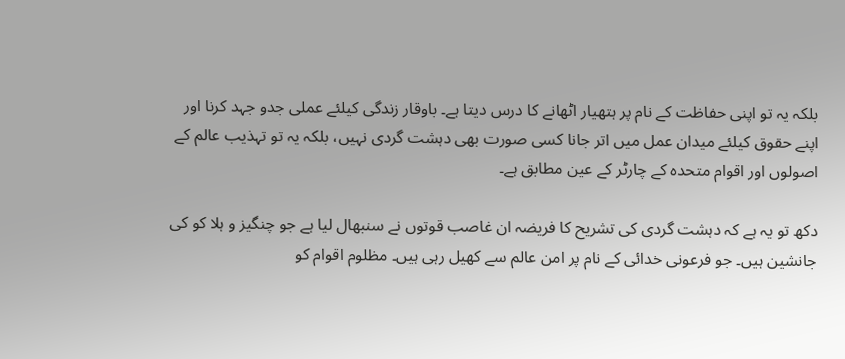بلکہ یہ تو اپنی حفاظت کے نام پر ہتھیار اٹھانے کا درس دیتا ہے۔ باوقار زندگی کیلئے عملی جدو جہد کرنا اور اپنے حقوق کیلئے میدان عمل میں اتر جانا کسی صورت بھی دہشت گردی نہیں، بلکہ یہ تو تہذیب عالم کے اصولوں اور اقوام متحدہ کے چارٹر کے عین مطابق ہے۔

دکھ تو یہ ہے کہ دہشت گردی کی تشریح کا فریضہ ان غاصب قوتوں نے سنبھال لیا ہے جو چنگیز و ہلا کو کی جانشین ہیں۔ جو فرعونی خدائی کے نام پر امن عالم سے کھیل رہی ہیں۔ مظلوم اقوام کو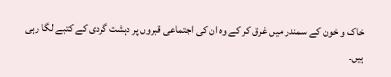خاک و خون کے سمندر میں غرق کر کے وہ ان کی اجتماعی قبروں پر دہشت گردی کے کتبے لگا رہی ہیں۔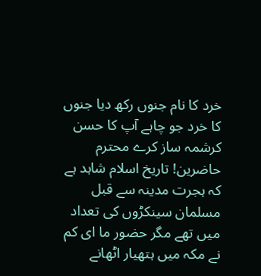خرد کا نام جنوں رکھ دیا جنوں کا خرد جو چاہے آپ کا حسن کرشمہ ساز کرے محترم حاضرین! تاریخ اسلام شاہد ہے کہ ہجرت مدینہ سے قبل مسلمان سینکڑوں کی تعداد میں تھے مگر حضور ما ای کم نے مکہ میں ہتھیار اٹھانے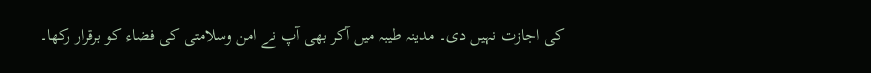کی اجازت نہیں دی۔ مدینہ طیبہ میں آکر بھی آپ نے امن وسلامتی کی فضاء کو برقرار رکھا۔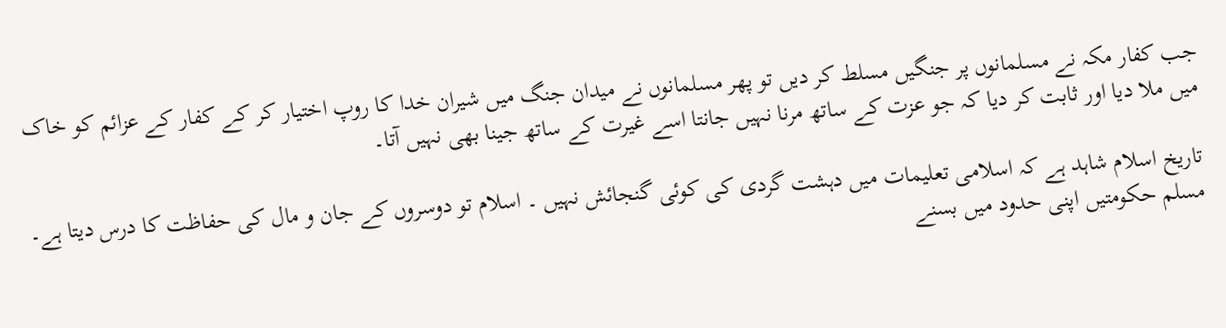جب کفار مکہ نے مسلمانوں پر جنگیں مسلط کر دیں تو پھر مسلمانوں نے میدان جنگ میں شیران خدا کا روپ اختیار کر کے کفار کے عزائم کو خاک میں ملا دیا اور ثابت کر دیا کہ جو عزت کے ساتھ مرنا نہیں جانتا اسے غیرت کے ساتھ جینا بھی نہیں آتا۔

تاریخ اسلام شاہد ہے کہ اسلامی تعلیمات میں دہشت گردی کی کوئی گنجائش نہیں ۔ اسلام تو دوسروں کے جان و مال کی حفاظت کا درس دیتا ہے۔ مسلم حکومتیں اپنی حدود میں بسنے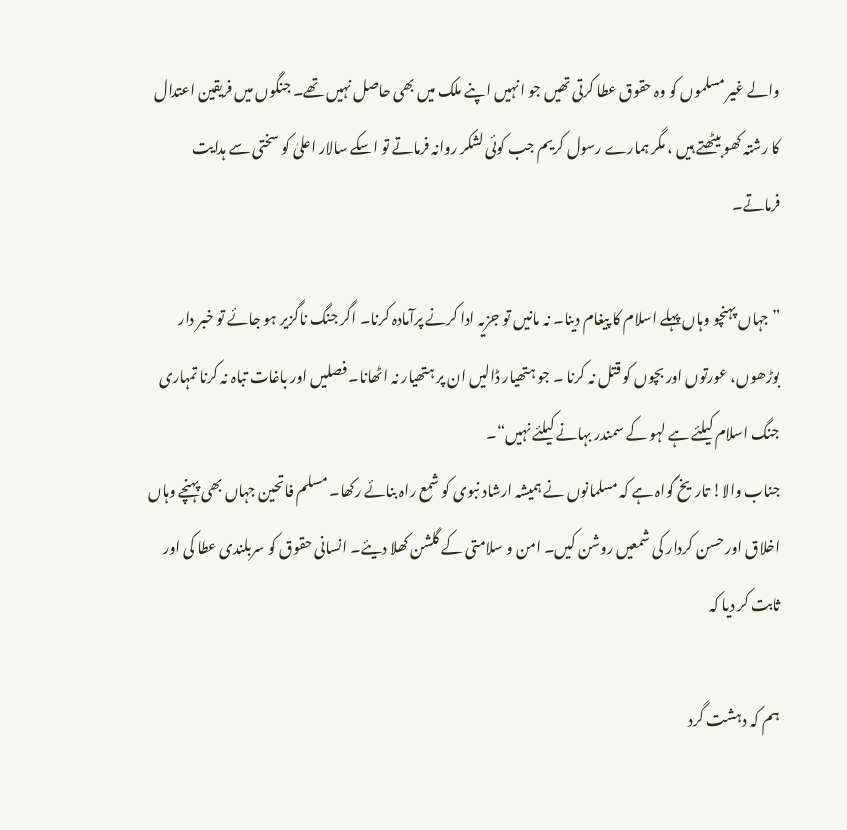والے غیر مسلموں کو وہ حقوق عطا کرتی تھیں جو انہیں اپنے ملک میں بھی حاصل نہیں تھے۔ جنگوں میں فریقین اعتدال کا رشتہ کھو بیٹھتے ہیں ، مگر ہمارے رسول کریم جب کوئی لشکر روانہ فرماتے تو اسکے سالار اعلیٰ کو سختی سے ہدایت فرماتے۔

” جہاں پہنچو وہاں پہلے اسلام کا پیغام دینا۔ نہ مانیں تو جزیہ ادا کرنے پرآمادہ کرنا۔ اگر جنگ ناگزیر ہو جائے تو خبر دار بوڑھوں، عورتوں اور بچوں کو قتل نہ کرنا ۔ جو ہتھیار ڈالیں ان پر ہتھیار نہ اٹھانا۔ فصلیں اور باغات تباہ نہ کرنا تمہاری جنگ اسلام کیلئے ہے لہو کے سمندر بہانے کیلئے نہیں“۔
جناب والا! تاریخ گواہ ہے کہ مسلمانوں نے ہمیشہ ارشاد نبوی کو شمع راہ بنائے رکھا۔ مسلم فاتحین جہاں بھی پہنچے وہاں اخلاق اور حسن کردار کی شمعیں روشن کیں۔ امن و سلامتی کے گلشن کھلا دیئے۔ انسانی حقوق کو سربلندی عطا کی اور ثابت کر دیا کہ

ہم کہ دہشت گرد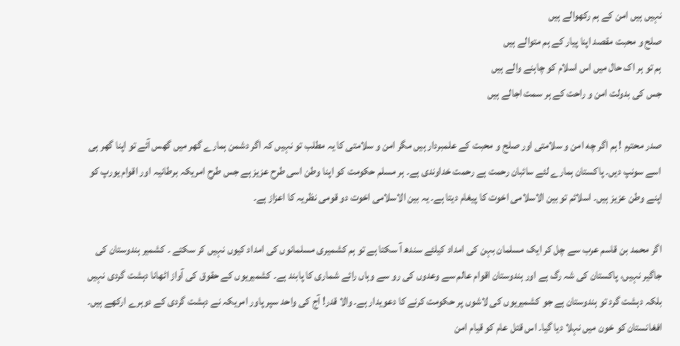نہیں ہیں امن کے ہم رکھوالے ہیں
صلح و محبت مقصد اپنا پیار کے ہم متوالے ہیں
ہم تو ہر اک حال میں اس اسلام کو چاہنے والے ہیں
جس کی بدولت امن و راحت کے ہر سمت اجالے ہیں

صدر محترم ! ہم اگر چه امن و سلامتی اور صلح و محبت کے علمبردار ہیں مگر امن و سلامتی کا یہ مطلب تو نہیں کہ اگر دشمن ہمارے گھر میں گھس آئے تو اپنا گھر ہی اسے سونپ دیں۔ پاکستان ہمارے لئے سائبان رحمت ہے رحمت خداوندی ہے۔ ہر مسلم حکومت کو اپنا وطن اسی طرح عزیز ہے جس طرح امریکہ برطانیہ اور اقوام یورپ کو اپنے وطن عزیز ہیں۔ اسلائم تو بین الاسلامی اخوت کا پیغام دیتا ہے۔ یہ بین الاسلامی اخوت دو قومی نظریہ کا اعزاز ہے۔

اگر محمد بن قاسم عرب سے چل کر ایک مسلمان بہن کی امداد کیلئے سندھ آ سکتا ہے تو ہم کشمیری مسلمانوں کی امداد کیوں نہیں کر سکتے ۔ کشمیر ہندوستان کی جاگیر نہیں، پاکستان کی شہ رگ ہے اور ہندوستان اقوام عالم سے وعدوں کی رو سے وہاں رائے شماری کا پابند ہے۔ کشمیریوں کے حقوق کی آواز اٹھانا دہشت گردی نہیں بلکہ دہشت گرد تو ہندوستان ہے جو کشمیریوں کی لاشوں پر حکومت کرنے کا دعویدار ہے۔ والا قدر! آج کی واحد سپر پاور امریکہ نے دہشت گردی کے دوہرے ارکھے ہیں۔ افغانستان کو خون میں نہلا دیا گیا۔ اس قتل عام کو قیام امن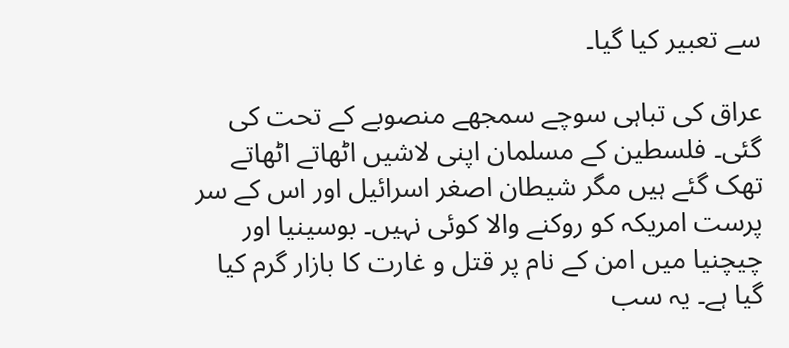سے تعبیر کیا گیا۔

عراق کی تباہی سوچے سمجھے منصوبے کے تحت کی گئی۔ فلسطین کے مسلمان اپنی لاشیں اٹھاتے اٹھاتے تھک گئے ہیں مگر شیطان اصغر اسرائیل اور اس کے سر پرست امریکہ کو روکنے والا کوئی نہیں۔ بوسینیا اور چیچنیا میں امن کے نام پر قتل و غارت کا بازار گرم کیا گیا ہے۔ یہ سب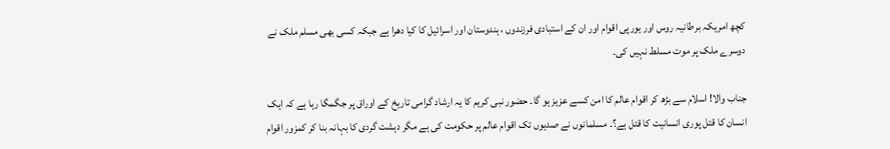کچھ امریکہ برطانیہ روس اور یورپی اقوام اور ان کے استبادی فرزندوں ، ہندوستان اور اسرائیل کا کیا دھرا ہے جبکہ کسی بھی مسلم ملک نے دوسرے ملک پر موت مسلط نہیں کی۔

جناب والا! اسلام سے بڑھ کر اقوام عالم کا امن کسے عزیز ہو گا۔ حضور نبی کریم کا یہ ارشاد گرامی تاریخ کے اوراق پر جگمگا رہا ہے کہ ایک انسان کا قتل پوری انسانیت کا قتل ہے؟۔ مسلمانوں نے صدیوں تک اقوام عالم پر حکومت کی ہے مگر دہشت گردی کا بہانہ بنا کر کمزور اقوام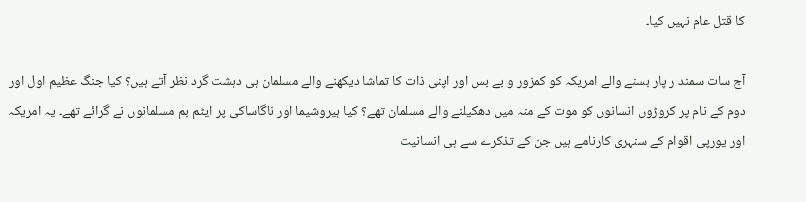کا قتل عام نہیں کیا۔

آج سات سمند ر پار بسنے والے امریکہ کو کمزور و بے بس اور اپنی ذات کا تماشا دیکھنے والے مسلمان ہی دہشت گرد نظر آتے ہیں؟ کیا جنگ عظیم اول اور دوم کے نام پر کروڑوں انسانوں کو موت کے منہ میں دھکیلنے والے مسلمان تھے؟ کیا ہیروشیما اور ناگاساکی پر ایٹم بم مسلمانوں نے گرائے تھے۔ یہ امریکہ اور یورپی اقوام کے سنہری کارنامے ہیں جن کے تذکرے سے ہی انسانیت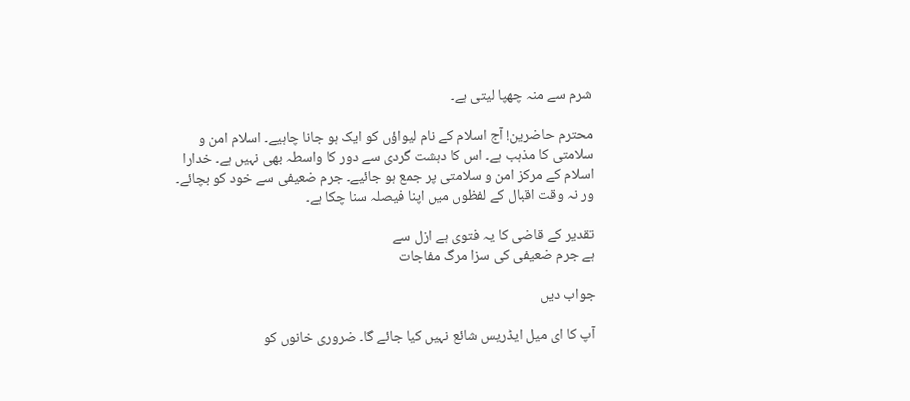شرم سے منہ چھپا لیتی ہے۔

محترم حاضرین! آج اسلام کے نام لیواؤں کو ایک ہو جانا چاہیے۔ اسلام امن و سلامتی کا مذہب ہے۔ اس کا دہشت گردی سے دور کا واسطہ بھی نہیں ہے۔ خدارا اسلام کے مرکز امن و سلامتی پر جمع ہو جائیے۔ جرم ضعیفی سے خود کو بچائے۔ ور نہ وقت اقبال کے لفظوں میں اپنا فیصلہ سنا چکا ہے۔

تقدیر کے قاضی کا یہ فتوی ہے ازل سے
ہے جرم ضعیفی کی سزا مرگ مفاجات

جواب دیں

آپ کا ای میل ایڈریس شائع نہیں کیا جائے گا۔ ضروری خانوں کو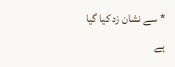* سے نشان زد کیا گیا ہے